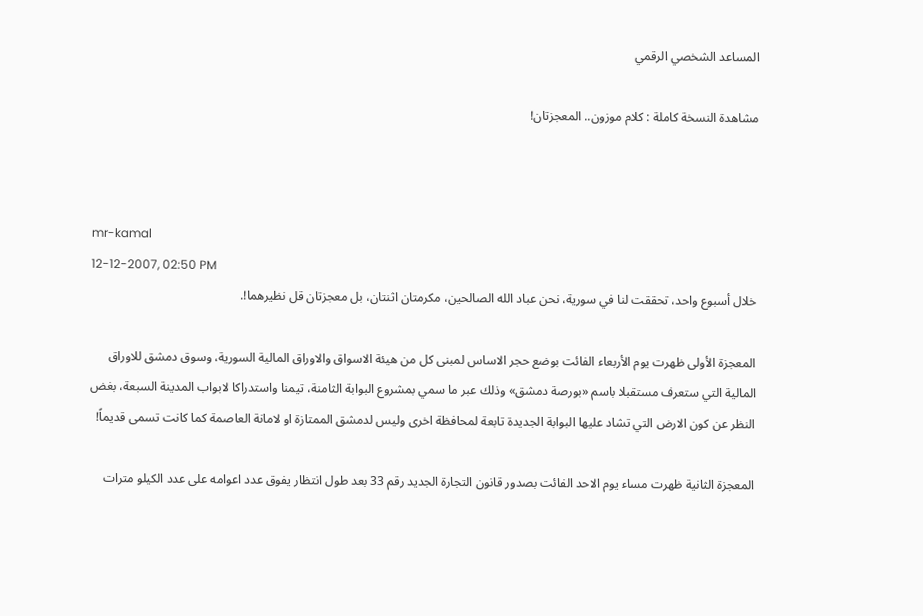المساعد الشخصي الرقمي

مشاهدة النسخة كاملة : كلام موزون.. المعجزتان!



mr-kamal
12-12-2007, 02:50 PM
خلال أسبوع واحد، تحققت لنا في سورية، نحن عباد الله الصالحين، مكرمتان اثنتان، بل معجزتان قل نظيرهما!.

المعجزة الأولى ظهرت يوم الأربعاء الفائت بوضع حجر الاساس لمبنى كل من هيئة الاسواق والاوراق المالية السورية، وسوق دمشق للاوراق المالية التي ستعرف مستقبلا باسم «بورصة دمشق» وذلك عبر ما سمي بمشروع البوابة الثامنة، تيمنا واستدراكا لابواب المدينة السبعة، بغض النظر عن كون الارض التي تشاد عليها البوابة الجديدة تابعة لمحافظة اخرى وليس لدمشق الممتازة او لامانة العاصمة كما كانت تسمى قديماً!

المعجزة الثانية ظهرت مساء يوم الاحد الفائت بصدور قانون التجارة الجديد رقم 33 بعد طول انتظار يفوق عدد اعوامه على عدد الكيلو مترات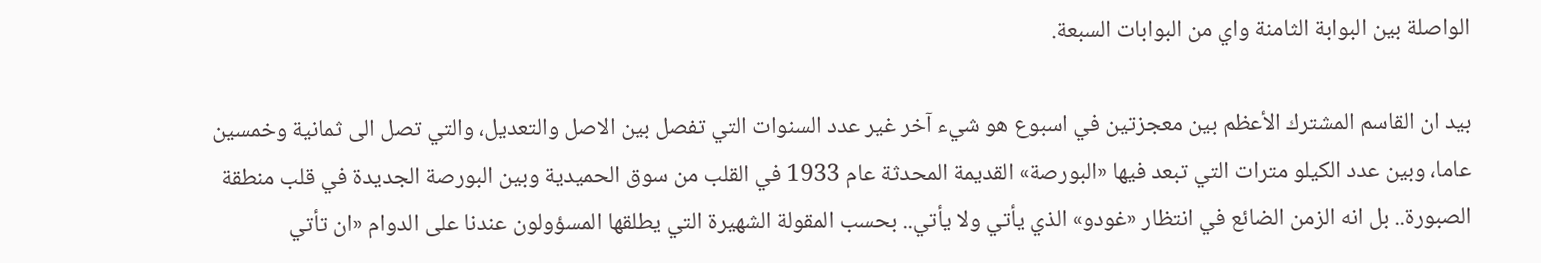الواصلة بين البوابة الثامنة واي من البوابات السبعة.

بيد ان القاسم المشترك الأعظم بين معجزتين في اسبوع هو شيء آخر غير عدد السنوات التي تفصل بين الاصل والتعديل، والتي تصل الى ثمانية وخمسين عاما، وبين عدد الكيلو مترات التي تبعد فيها «البورصة» القديمة المحدثة عام 1933 في القلب من سوق الحميدية وبين البورصة الجديدة في قلب منطقة الصبورة.. بل انه الزمن الضائع في انتظار «غودو» الذي يأتي ولا يأتي.. بحسب المقولة الشهيرة التي يطلقها المسؤولون عندنا على الدوام «ان تأتي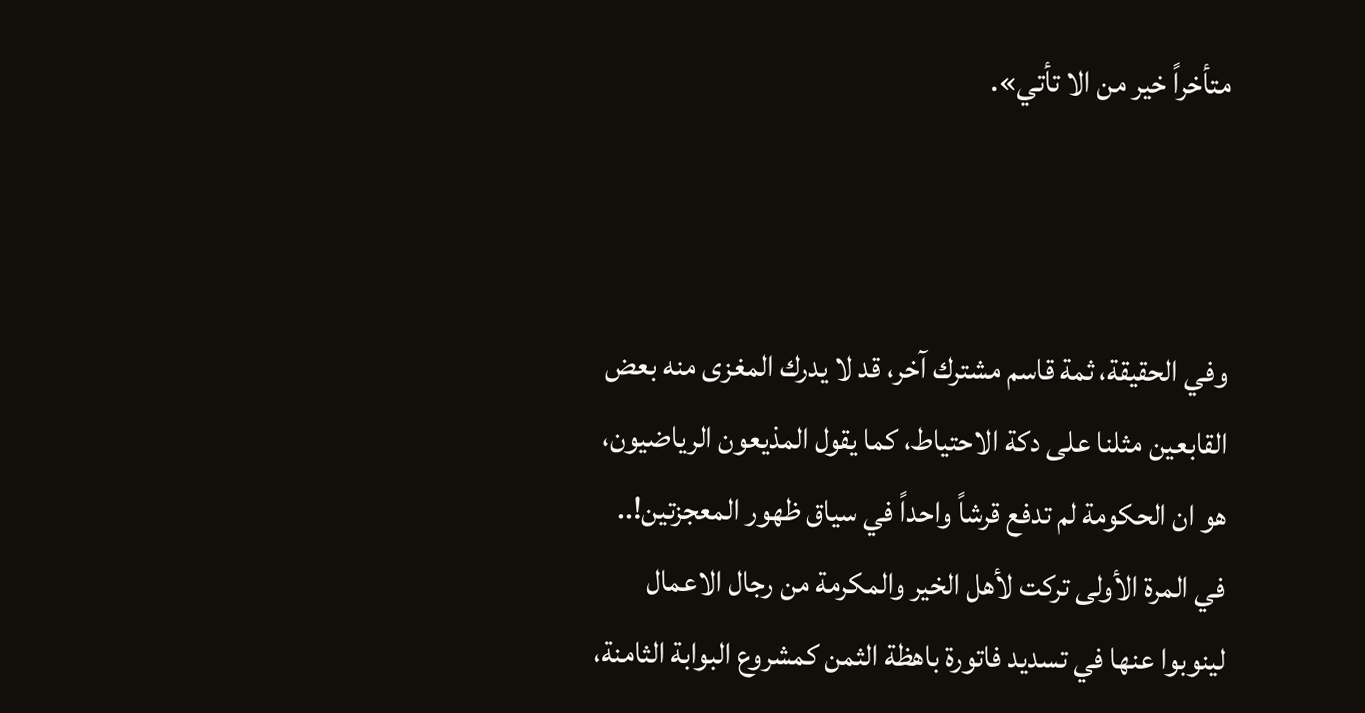متأخراً خير من الا تأتي».



وفي الحقيقة، ثمة قاسم مشترك آخر، قد لا يدرك المغزى منه بعض القابعين مثلنا على دكة الاحتياط، كما يقول المذيعون الرياضيون، هو ان الحكومة لم تدفع قرشاً واحداً في سياق ظهور المعجزتين!.. في المرة الأولى تركت لأهل الخير والمكرمة من رجال الاعمال لينوبوا عنها في تسديد فاتورة باهظة الثمن كمشروع البوابة الثامنة،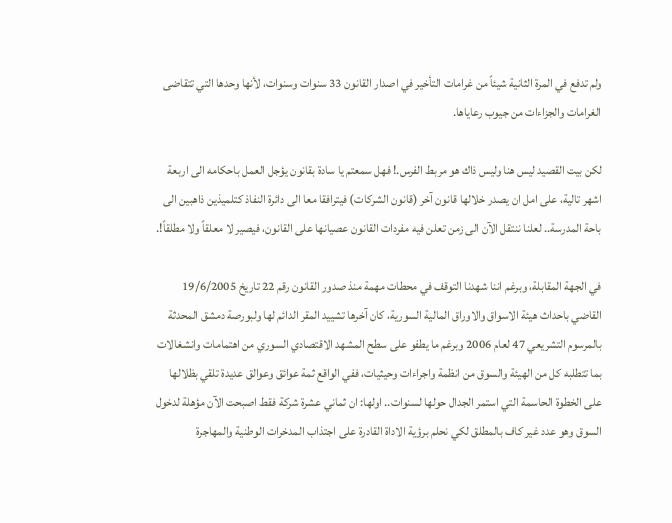ولم تدفع في المرة الثانية شيئاً من غرامات التأخير في اصدار القانون 33 سنوات وسنوات، لأنها وحدها التي تتقاضى الغرامات والجزاءات من جيوب رعاياها.

لكن بيت القصيد ليس هنا وليس ذاك هو مربط الفرس.! فهل سمعتم يا سادة بقانون يؤجل العمل باحكامه الى اربعة اشهر تالية، على امل ان يصدر خلالها قانون آخر (قانون الشركات) فيترافقا معا الى دائرة النفاذ كتلميذين ذاهبين الى باحة المدرسة.. لعلنا ننتقل الآن الى زمن تعلن فيه مفردات القانون عصيانها على القانون، فيصير لا معلقاً ولا مطلقاً!.

في الجهة المقابلة، وبرغم اننا شهدنا التوقف في محطات مهمة منذ صدور القانون رقم 22 تاريخ 19/6/2005 القاضي باحداث هيئة الاسواق والاوراق المالية السورية، كان آخرها تشييد المقر الدائم لها ولبورصة دمشق المحدثة بالمرسوم التشريعي 47 لعام 2006 وبرغم ما يطفو على سطح المشهد الاقتصادي السوري من اهتمامات وانشغالات بما تتطلبه كل من الهيئة والسوق من انظمة واجراءات وحيثيات، ففي الواقع ثمة عوائق وعوالق عديدة تلقي بظلالها على الخطوة الحاسمة التي استمر الجدال حولها لسنوات.. اولها: ان ثماني عشرة شركة فقط اصبحت الآن مؤهلة لدخول السوق وهو عدد غير كاف بالمطلق لكي نحلم برؤية الاداة القادرة على اجتذاب المدخرات الوطنية والمهاجرة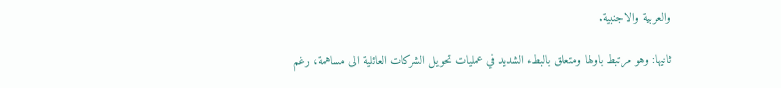والعربية والاجنبية.

ثانيها: وهو مرتبط باولها ومتعلق بالبطء الشديد في عمليات تحويل الشركات العائلية الى مساهمة، رغم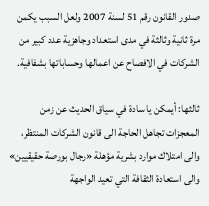صدور القانون رقم 51 لسنة 2007 ولعل السبب يكمن مرة ثانية وثالثة في مدى استعداد وجاهزية عدد كبير من الشركات في الافصاح عن اعمالها وحساباتها بشفافية.

ثالثها: أيمكن يا سادة في سياق الحديث عن زمن المعجزات تجاهل الحاجة الى قانون الشركات المنتظر، والى امتلاك موارد بشرية مؤهلة «رجال بورصة حقيقيين» والى استعادة الثقافة التي تعيد الواجهة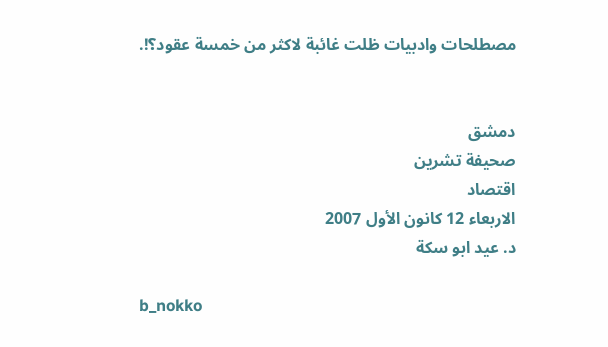مصطلحات وادبيات ظلت غائبة لاكثر من خمسة عقود؟!.


دمشق
صحيفة تشرين
اقتصاد
الاربعاء 12 كانون الأول 2007
د. عيد ابو سكة

b_nokko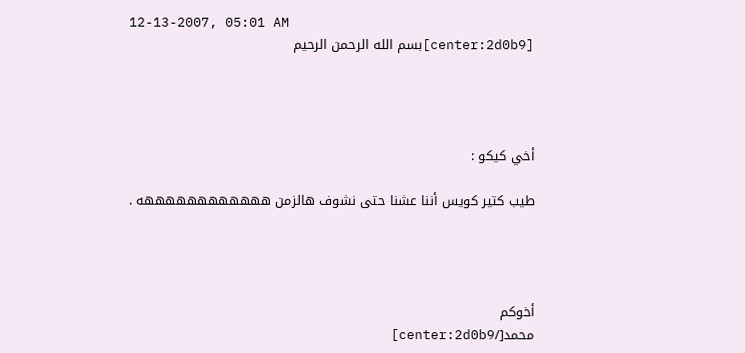12-13-2007, 05:01 AM
[center:2d0b9]بسم الله الرحمن الرحيم




أخي كيكو :

طيب كتير كويس أننا عشنا حتى نشوف هالزمن ههههههههههههه .




أخوكم
محمد[/center:2d0b9]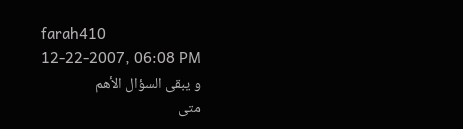farah410
12-22-2007, 06:08 PM
و يبقى السؤال الأهم
متى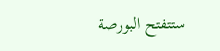ستتفتح البورصة